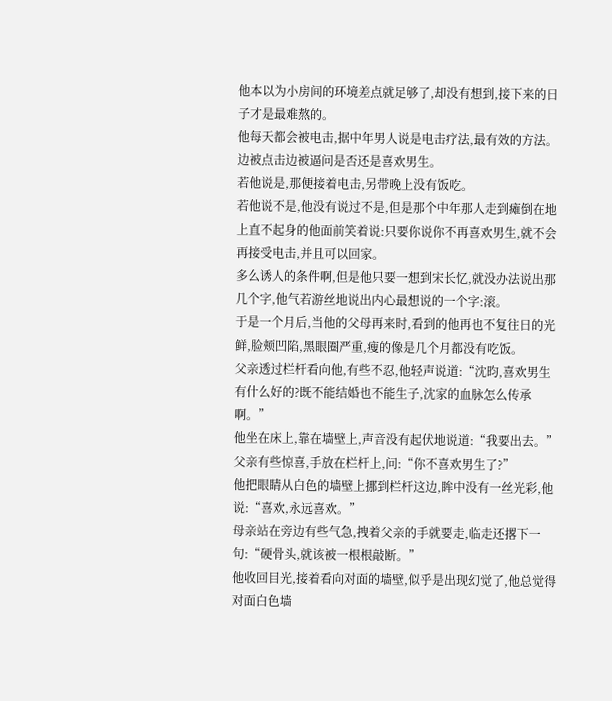他本以为小房间的环境差点就足够了,却没有想到,接下来的日子才是最难熬的。
他每天都会被电击,据中年男人说是电击疗法,最有效的方法。
边被点击边被逼问是否还是喜欢男生。
若他说是,那便接着电击,另带晚上没有饭吃。
若他说不是,他没有说过不是,但是那个中年那人走到瘫倒在地上直不起身的他面前笑着说:只要你说你不再喜欢男生,就不会再接受电击,并且可以回家。
多么诱人的条件啊,但是他只要一想到宋长忆,就没办法说出那几个字,他气若游丝地说出内心最想说的一个字:滚。
于是一个月后,当他的父母再来时,看到的他再也不复往日的光鲜,脸颊凹陷,黑眼圈严重,瘦的像是几个月都没有吃饭。
父亲透过栏杆看向他,有些不忍,他轻声说道:“沈昀,喜欢男生有什么好的?既不能结婚也不能生子,沈家的血脉怎么传承啊。”
他坐在床上,靠在墙壁上,声音没有起伏地说道:“我要出去。”
父亲有些惊喜,手放在栏杆上,问:“你不喜欢男生了?”
他把眼睛从白色的墙壁上挪到栏杆这边,眸中没有一丝光彩,他说:“喜欢,永远喜欢。”
母亲站在旁边有些气急,拽着父亲的手就要走,临走还撂下一句:“硬骨头,就该被一根根敲断。”
他收回目光,接着看向对面的墙壁,似乎是出现幻觉了,他总觉得对面白色墙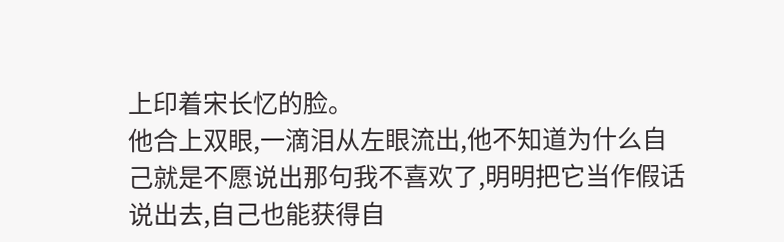上印着宋长忆的脸。
他合上双眼,一滴泪从左眼流出,他不知道为什么自己就是不愿说出那句我不喜欢了,明明把它当作假话说出去,自己也能获得自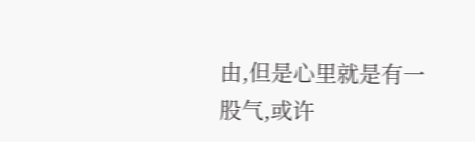由,但是心里就是有一股气,或许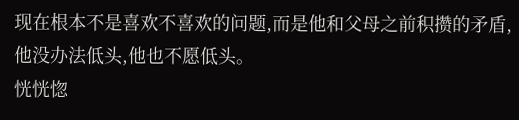现在根本不是喜欢不喜欢的问题,而是他和父母之前积攒的矛盾,他没办法低头,他也不愿低头。
恍恍惚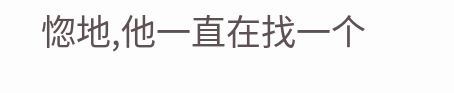惚地,他一直在找一个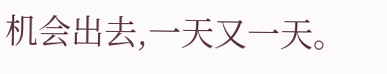机会出去,一天又一天。